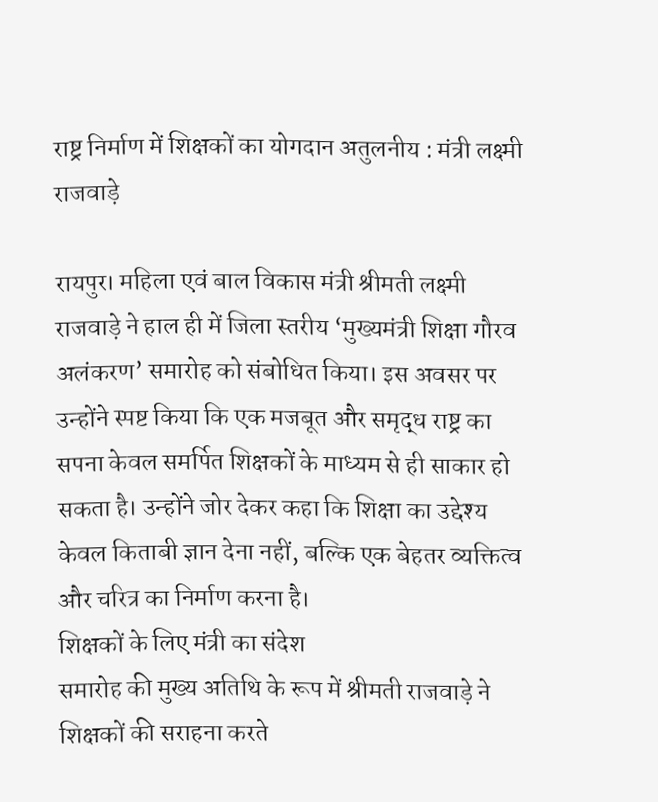राष्ट्र निर्माण में शिक्षकों का योगदान अतुलनीय : मंत्री लक्ष्मी राजवाड़े

रायपुर। महिला एवं बाल विकास मंत्री श्रीमती लक्ष्मी राजवाड़े ने हाल ही में जिला स्तरीय ‘मुख्यमंत्री शिक्षा गौरव अलंकरण’ समारोह को संबोधित किया। इस अवसर पर उन्होंने स्पष्ट किया कि एक मजबूत और समृद्ध राष्ट्र का सपना केवल समर्पित शिक्षकों के माध्यम से ही साकार हो सकता है। उन्होंने जोर देकर कहा कि शिक्षा का उद्देश्य केवल किताबी ज्ञान देना नहीं, बल्कि एक बेहतर व्यक्तित्व और चरित्र का निर्माण करना है।
शिक्षकों के लिए मंत्री का संदेश
समारोह की मुख्य अतिथि के रूप में श्रीमती राजवाड़े ने शिक्षकों की सराहना करते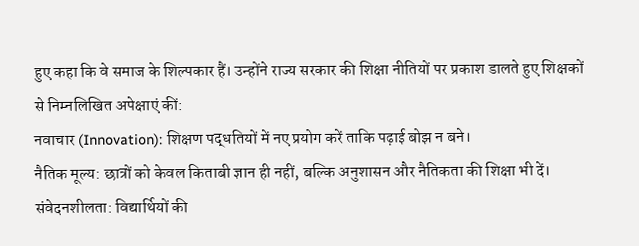हुए कहा कि वे समाज के शिल्पकार हैं। उन्होंने राज्य सरकार की शिक्षा नीतियों पर प्रकाश डालते हुए शिक्षकों से निम्नलिखित अपेक्षाएं कीं:
नवाचार (Innovation): शिक्षण पद्धतियों में नए प्रयोग करें ताकि पढ़ाई बोझ न बने।
नैतिक मूल्य: छात्रों को केवल किताबी ज्ञान ही नहीं, बल्कि अनुशासन और नैतिकता की शिक्षा भी दें।
संवेदनशीलता: विद्यार्थियों की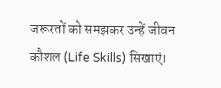जरूरतों को समझकर उन्हें जीवन कौशल (Life Skills) सिखाएं।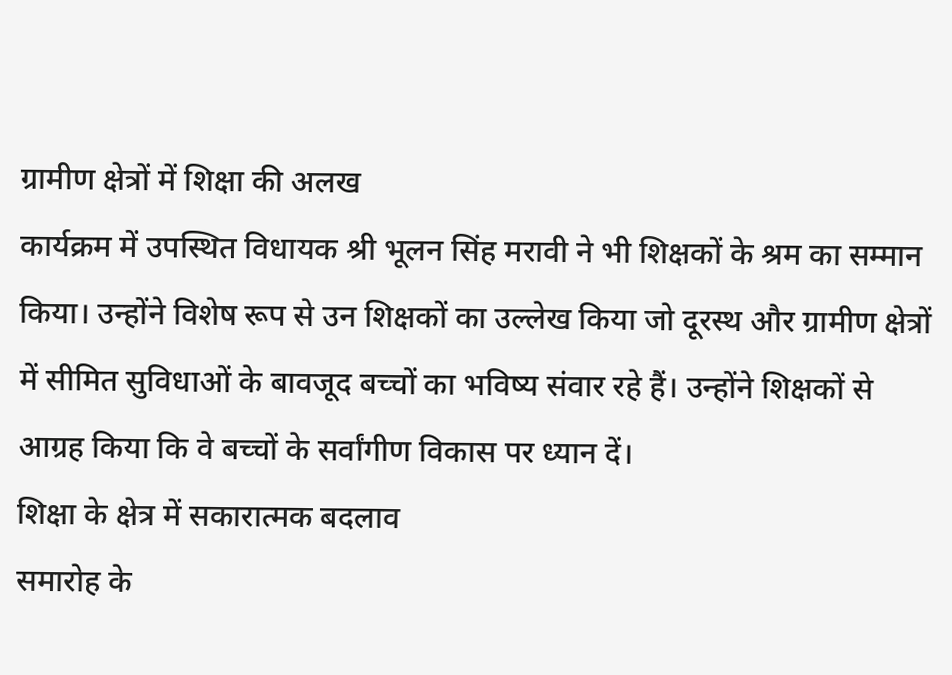ग्रामीण क्षेत्रों में शिक्षा की अलख
कार्यक्रम में उपस्थित विधायक श्री भूलन सिंह मरावी ने भी शिक्षकों के श्रम का सम्मान किया। उन्होंने विशेष रूप से उन शिक्षकों का उल्लेख किया जो दूरस्थ और ग्रामीण क्षेत्रों में सीमित सुविधाओं के बावजूद बच्चों का भविष्य संवार रहे हैं। उन्होंने शिक्षकों से आग्रह किया कि वे बच्चों के सर्वांगीण विकास पर ध्यान दें।
शिक्षा के क्षेत्र में सकारात्मक बदलाव
समारोह के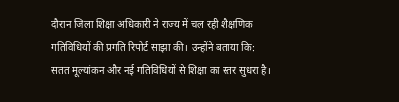दौरान जिला शिक्षा अधिकारी ने राज्य में चल रही शैक्षणिक गतिविधियों की प्रगति रिपोर्ट साझा की। उन्होंने बताया कि:
सतत मूल्यांकन और नई गतिविधियों से शिक्षा का स्तर सुधरा है।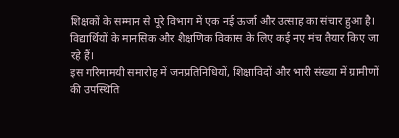शिक्षकों के सम्मान से पूरे विभाग में एक नई ऊर्जा और उत्साह का संचार हुआ है।
विद्यार्थियों के मानसिक और शैक्षणिक विकास के लिए कई नए मंच तैयार किए जा रहे हैं।
इस गरिमामयी समारोह में जनप्रतिनिधियों, शिक्षाविदों और भारी संख्या में ग्रामीणों की उपस्थिति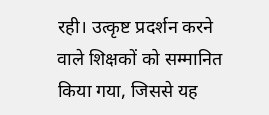रही। उत्कृष्ट प्रदर्शन करने वाले शिक्षकों को सम्मानित किया गया, जिससे यह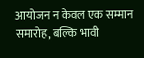आयोजन न केवल एक सम्मान समारोह, बल्कि भावी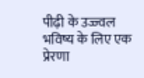पीढ़ी के उज्ज्वल भविष्य के लिए एक प्रेरणा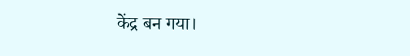केंद्र बन गया।